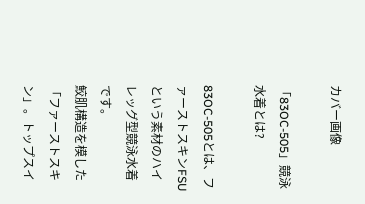カバー画像

「83OC-505」競泳水着とは?

83OC-505とは、ファーストスキンFSUという素材のハイレッグ型競泳水着です。
鮫肌構造を模した「ファーストスキン」。トップスイ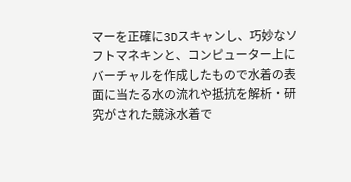マーを正確に3Dスキャンし、巧妙なソフトマネキンと、コンピューター上にバーチャルを作成したもので水着の表面に当たる水の流れや抵抗を解析・研究がされた競泳水着で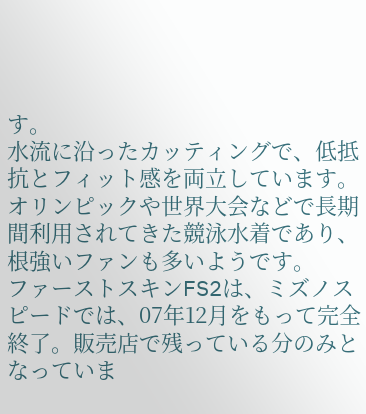す。
水流に沿ったカッティングで、低抵抗とフィット感を両立しています。
オリンピックや世界大会などで長期間利用されてきた競泳水着であり、根強いファンも多いようです。
ファーストスキンFS2は、ミズノスピードでは、07年12月をもって完全終了。販売店で残っている分のみとなっていま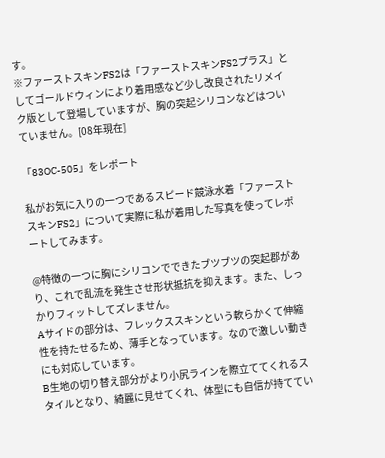す。
※ファーストスキンFS2は「ファーストスキンFS2プラス」としてゴールドウィンにより着用感など少し改良されたリメイク版として登場していますが、胸の突起シリコンなどはついていません。[08年現在]

「83OC-505」をレポート

私がお気に入りの一つであるスピード競泳水着「ファーストスキンFS2」について実際に私が着用した写真を使ってレポートしてみます。

@特徴の一つに胸にシリコンでできたブツブツの突起郡があり、これで乱流を発生させ形状抵抗を抑えます。また、しっかりフィットしてズレません。
Aサイドの部分は、フレックススキンという軟らかくて伸縮性を持たせるため、薄手となっています。なので激しい動きにも対応しています。
B生地の切り替え部分がより小尻ラインを際立ててくれるスタイルとなり、綺麗に見せてくれ、体型にも自信が持ててい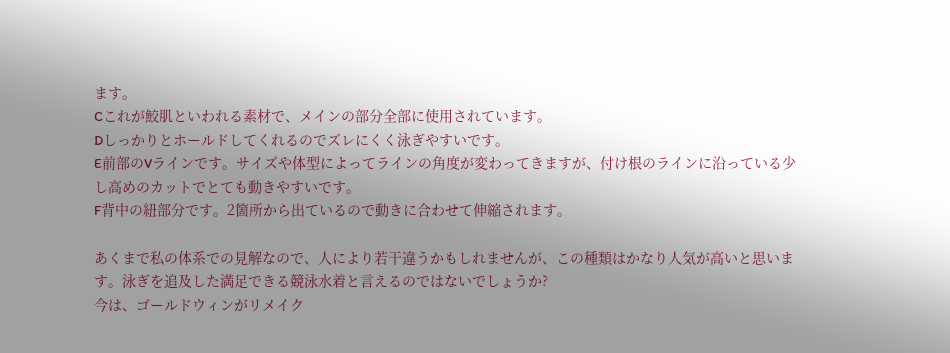ます。
Cこれが鮫肌といわれる素材で、メインの部分全部に使用されています。
Dしっかりとホールドしてくれるのでズレにくく泳ぎやすいです。
E前部のVラインです。サイズや体型によってラインの角度が変わってきますが、付け根のラインに沿っている少し高めのカットでとても動きやすいです。
F背中の紐部分です。2箇所から出ているので動きに合わせて伸縮されます。

あくまで私の体系での見解なので、人により若干違うかもしれませんが、この種類はかなり人気が高いと思います。泳ぎを追及した満足できる競泳水着と言えるのではないでしょうか?
今は、ゴールドウィンがリメイク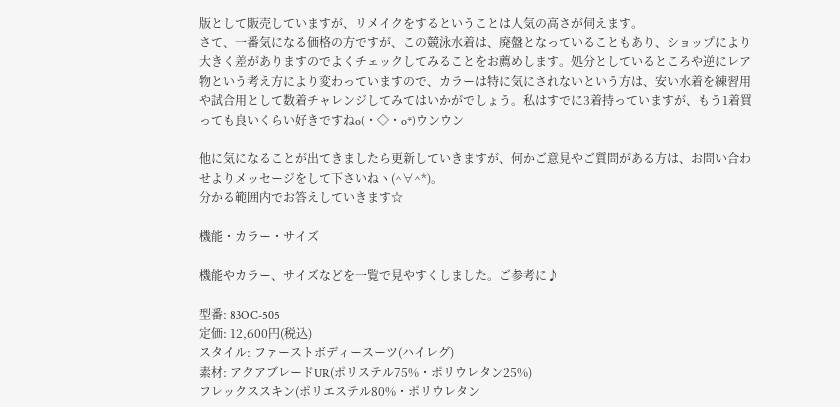版として販売していますが、リメイクをするということは人気の高さが伺えます。
さて、一番気になる価格の方ですが、この競泳水着は、廃盤となっていることもあり、ショップにより大きく差がありますのでよくチェックしてみることをお薦めします。処分としているところや逆にレア物という考え方により変わっていますので、カラーは特に気にされないという方は、安い水着を練習用や試合用として数着チャレンジしてみてはいかがでしょう。私はすでに3着持っていますが、もう1着買っても良いくらい好きですねo(・◇・o*)ウンウン

他に気になることが出てきましたら更新していきますが、何かご意見やご質問がある方は、お問い合わせよりメッセージをして下さいねヽ(^∀^*)。
分かる範囲内でお答えしていきます☆

機能・カラー・サイズ

機能やカラー、サイズなどを一覧で見やすくしました。ご参考に♪

型番: 83OC-505
定価: 12,600円(税込)
スタイル: ファーストボディースーツ(ハイレグ)
素材: アクアブレードUR(ポリステル75%・ポリウレタン25%)
フレックススキン(ポリエステル80%・ポリウレタン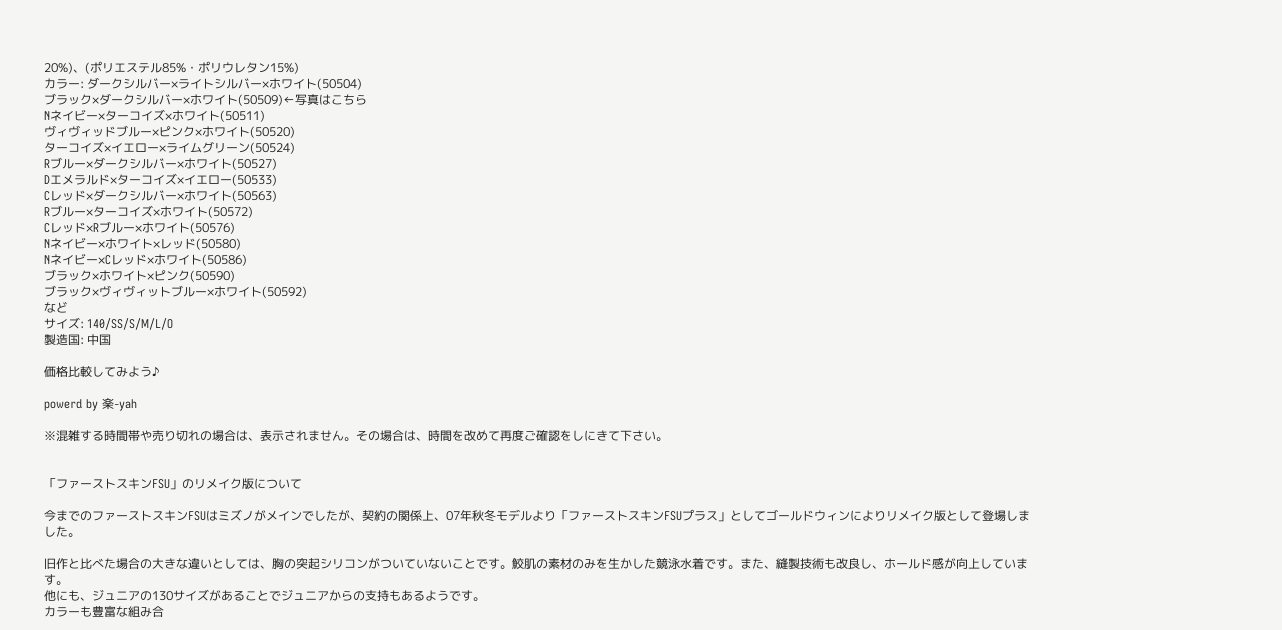20%)、(ポリエステル85%・ポリウレタン15%)
カラー: ダークシルバー×ライトシルバー×ホワイト(50504)
ブラック×ダークシルバー×ホワイト(50509)←写真はこちら
Nネイビー×ターコイズ×ホワイト(50511)
ヴィヴィッドブルー×ピンク×ホワイト(50520)
ターコイズ×イエロー×ライムグリーン(50524)
Rブルー×ダークシルバー×ホワイト(50527)
Dエメラルド×ターコイズ×イエロー(50533)
Cレッド×ダークシルバー×ホワイト(50563)
Rブルー×ターコイズ×ホワイト(50572)
Cレッド×Rブルー×ホワイト(50576)
Nネイビー×ホワイト×レッド(50580)
Nネイビー×Cレッド×ホワイト(50586)
ブラック×ホワイト×ピンク(50590)
ブラック×ヴィヴィットブルー×ホワイト(50592)
など
サイズ: 140/SS/S/M/L/O
製造国: 中国

価格比較してみよう♪

powerd by 楽-yah

※混雑する時間帯や売り切れの場合は、表示されません。その場合は、時間を改めて再度ご確認をしにきて下さい。


「ファーストスキンFSU」のリメイク版について

今までのファーストスキンFSUはミズノがメインでしたが、契約の関係上、07年秋冬モデルより「ファーストスキンFSUプラス」としてゴールドウィンによりリメイク版として登場しました。

旧作と比べた場合の大きな違いとしては、胸の突起シリコンがついていないことです。鮫肌の素材のみを生かした競泳水着です。また、縫製技術も改良し、ホールド感が向上しています。
他にも、ジュニアの130サイズがあることでジュニアからの支持もあるようです。
カラーも豊富な組み合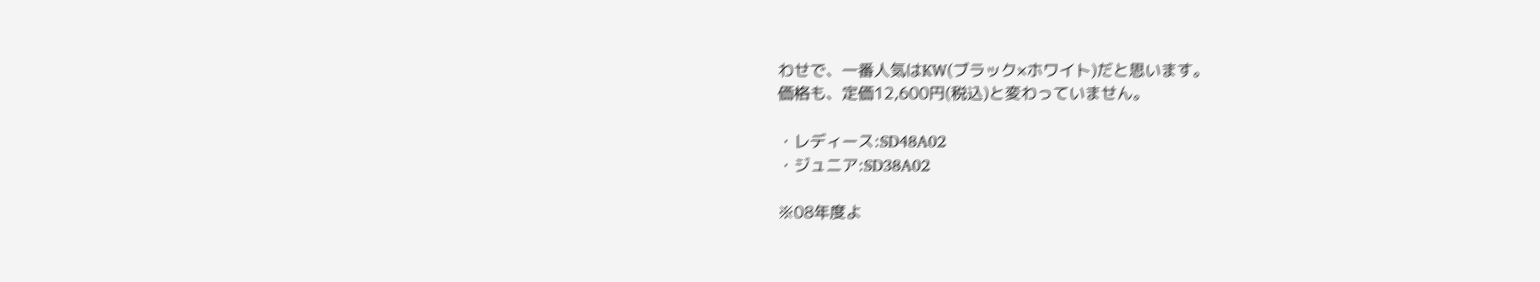わせで、一番人気はKW(ブラック×ホワイト)だと思います。
価格も、定価12,600円(税込)と変わっていません。

・レディース:SD48A02
・ジュニア:SD38A02

※08年度よ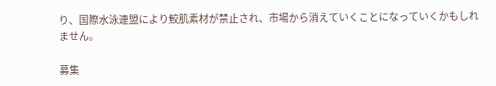り、国際水泳連盟により鮫肌素材が禁止され、市場から消えていくことになっていくかもしれません。

募集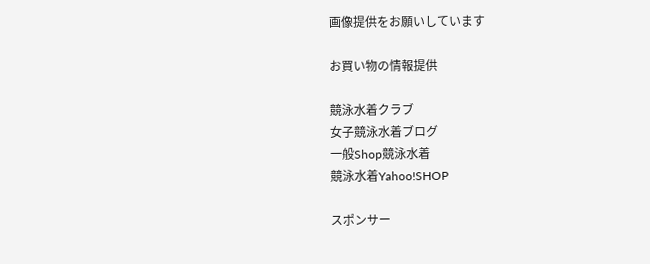画像提供をお願いしています

お買い物の情報提供

競泳水着クラブ
女子競泳水着ブログ
一般Shop競泳水着
競泳水着Yahoo!SHOP

スポンサー